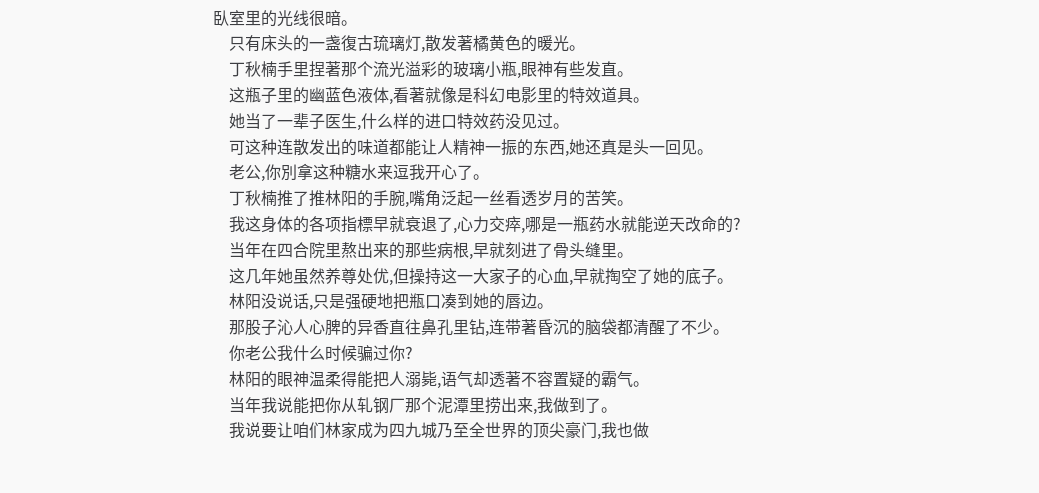臥室里的光线很暗。
    只有床头的一盏復古琉璃灯,散发著橘黄色的暖光。
    丁秋楠手里捏著那个流光溢彩的玻璃小瓶,眼神有些发直。
    这瓶子里的幽蓝色液体,看著就像是科幻电影里的特效道具。
    她当了一辈子医生,什么样的进口特效药没见过。
    可这种连散发出的味道都能让人精神一振的东西,她还真是头一回见。
    老公,你別拿这种糖水来逗我开心了。
    丁秋楠推了推林阳的手腕,嘴角泛起一丝看透岁月的苦笑。
    我这身体的各项指標早就衰退了,心力交瘁,哪是一瓶药水就能逆天改命的?
    当年在四合院里熬出来的那些病根,早就刻进了骨头缝里。
    这几年她虽然养尊处优,但操持这一大家子的心血,早就掏空了她的底子。
    林阳没说话,只是强硬地把瓶口凑到她的唇边。
    那股子沁人心脾的异香直往鼻孔里钻,连带著昏沉的脑袋都清醒了不少。
    你老公我什么时候骗过你?
    林阳的眼神温柔得能把人溺毙,语气却透著不容置疑的霸气。
    当年我说能把你从轧钢厂那个泥潭里捞出来,我做到了。
    我说要让咱们林家成为四九城乃至全世界的顶尖豪门,我也做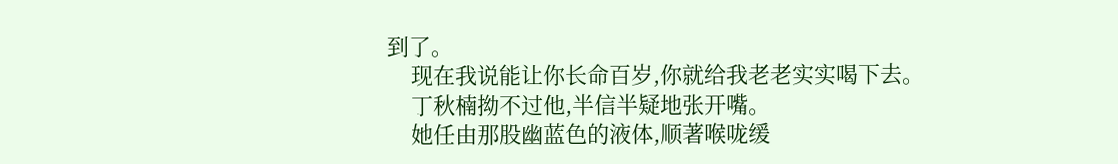到了。
    现在我说能让你长命百岁,你就给我老老实实喝下去。
    丁秋楠拗不过他,半信半疑地张开嘴。
    她任由那股幽蓝色的液体,顺著喉咙缓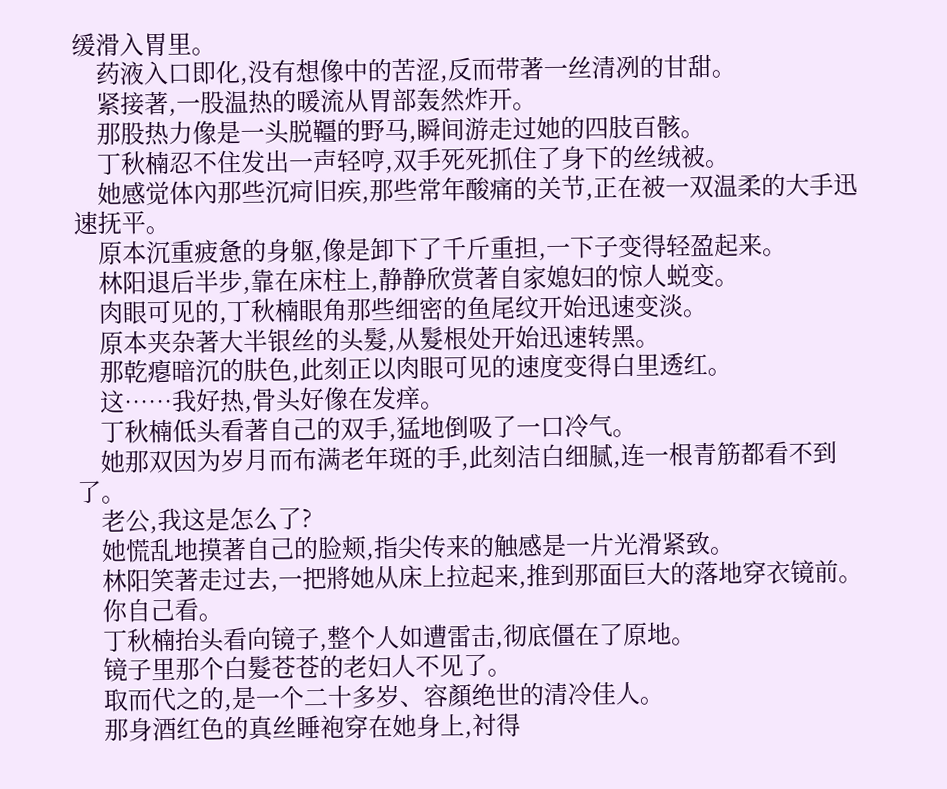缓滑入胃里。
    药液入口即化,没有想像中的苦涩,反而带著一丝清冽的甘甜。
    紧接著,一股温热的暖流从胃部轰然炸开。
    那股热力像是一头脱韁的野马,瞬间游走过她的四肢百骸。
    丁秋楠忍不住发出一声轻哼,双手死死抓住了身下的丝绒被。
    她感觉体內那些沉疴旧疾,那些常年酸痛的关节,正在被一双温柔的大手迅速抚平。
    原本沉重疲惫的身躯,像是卸下了千斤重担,一下子变得轻盈起来。
    林阳退后半步,靠在床柱上,静静欣赏著自家媳妇的惊人蜕变。
    肉眼可见的,丁秋楠眼角那些细密的鱼尾纹开始迅速变淡。
    原本夹杂著大半银丝的头髮,从髮根处开始迅速转黑。
    那乾瘪暗沉的肤色,此刻正以肉眼可见的速度变得白里透红。
    这……我好热,骨头好像在发痒。
    丁秋楠低头看著自己的双手,猛地倒吸了一口冷气。
    她那双因为岁月而布满老年斑的手,此刻洁白细腻,连一根青筋都看不到了。
    老公,我这是怎么了?
    她慌乱地摸著自己的脸颊,指尖传来的触感是一片光滑紧致。
    林阳笑著走过去,一把將她从床上拉起来,推到那面巨大的落地穿衣镜前。
    你自己看。
    丁秋楠抬头看向镜子,整个人如遭雷击,彻底僵在了原地。
    镜子里那个白髮苍苍的老妇人不见了。
    取而代之的,是一个二十多岁、容顏绝世的清冷佳人。
    那身酒红色的真丝睡袍穿在她身上,衬得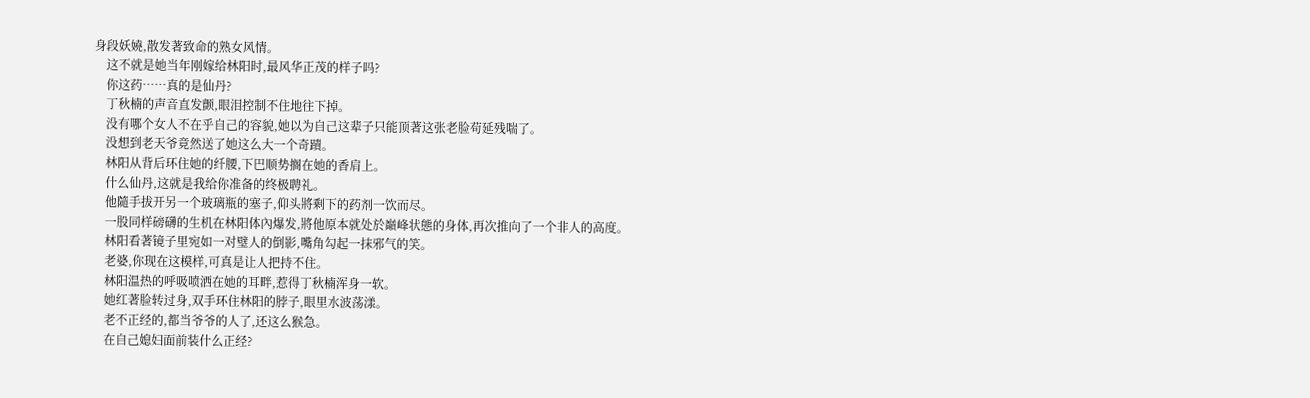身段妖嬈,散发著致命的熟女风情。
    这不就是她当年刚嫁给林阳时,最风华正茂的样子吗?
    你这药……真的是仙丹?
    丁秋楠的声音直发颤,眼泪控制不住地往下掉。
    没有哪个女人不在乎自己的容貌,她以为自己这辈子只能顶著这张老脸苟延残喘了。
    没想到老天爷竟然送了她这么大一个奇蹟。
    林阳从背后环住她的纤腰,下巴顺势搁在她的香肩上。
    什么仙丹,这就是我给你准备的终极聘礼。
    他隨手拔开另一个玻璃瓶的塞子,仰头將剩下的药剂一饮而尽。
    一股同样磅礴的生机在林阳体內爆发,將他原本就处於巔峰状態的身体,再次推向了一个非人的高度。
    林阳看著镜子里宛如一对璧人的倒影,嘴角勾起一抹邪气的笑。
    老婆,你现在这模样,可真是让人把持不住。
    林阳温热的呼吸喷洒在她的耳畔,惹得丁秋楠浑身一软。
    她红著脸转过身,双手环住林阳的脖子,眼里水波荡漾。
    老不正经的,都当爷爷的人了,还这么猴急。
    在自己媳妇面前装什么正经?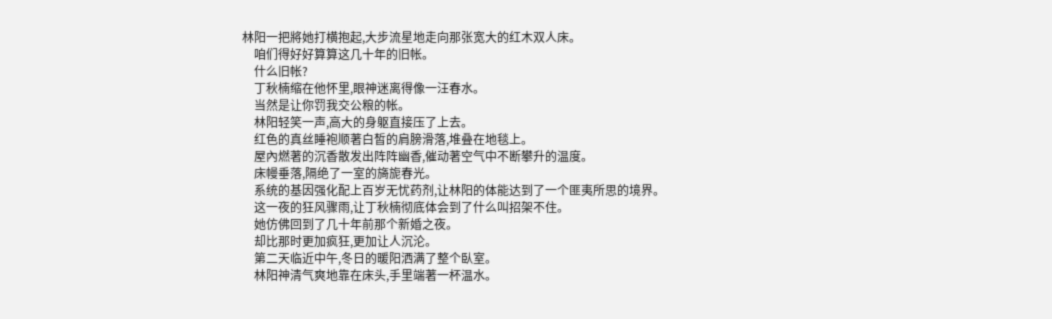林阳一把將她打横抱起,大步流星地走向那张宽大的红木双人床。
    咱们得好好算算这几十年的旧帐。
    什么旧帐?
    丁秋楠缩在他怀里,眼神迷离得像一汪春水。
    当然是让你罚我交公粮的帐。
    林阳轻笑一声,高大的身躯直接压了上去。
    红色的真丝睡袍顺著白皙的肩膀滑落,堆叠在地毯上。
    屋內燃著的沉香散发出阵阵幽香,催动著空气中不断攀升的温度。
    床幔垂落,隔绝了一室的旖旎春光。
    系统的基因强化配上百岁无忧药剂,让林阳的体能达到了一个匪夷所思的境界。
    这一夜的狂风骤雨,让丁秋楠彻底体会到了什么叫招架不住。
    她仿佛回到了几十年前那个新婚之夜。
    却比那时更加疯狂,更加让人沉沦。
    第二天临近中午,冬日的暖阳洒满了整个臥室。
    林阳神清气爽地靠在床头,手里端著一杯温水。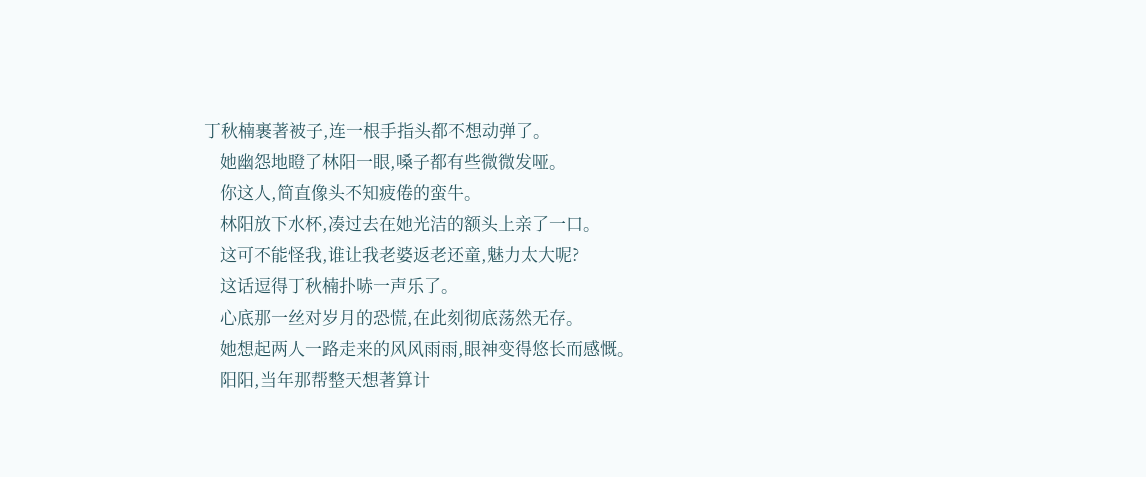丁秋楠裹著被子,连一根手指头都不想动弹了。
    她幽怨地瞪了林阳一眼,嗓子都有些微微发哑。
    你这人,简直像头不知疲倦的蛮牛。
    林阳放下水杯,凑过去在她光洁的额头上亲了一口。
    这可不能怪我,谁让我老婆返老还童,魅力太大呢?
    这话逗得丁秋楠扑哧一声乐了。
    心底那一丝对岁月的恐慌,在此刻彻底荡然无存。
    她想起两人一路走来的风风雨雨,眼神变得悠长而感慨。
    阳阳,当年那帮整天想著算计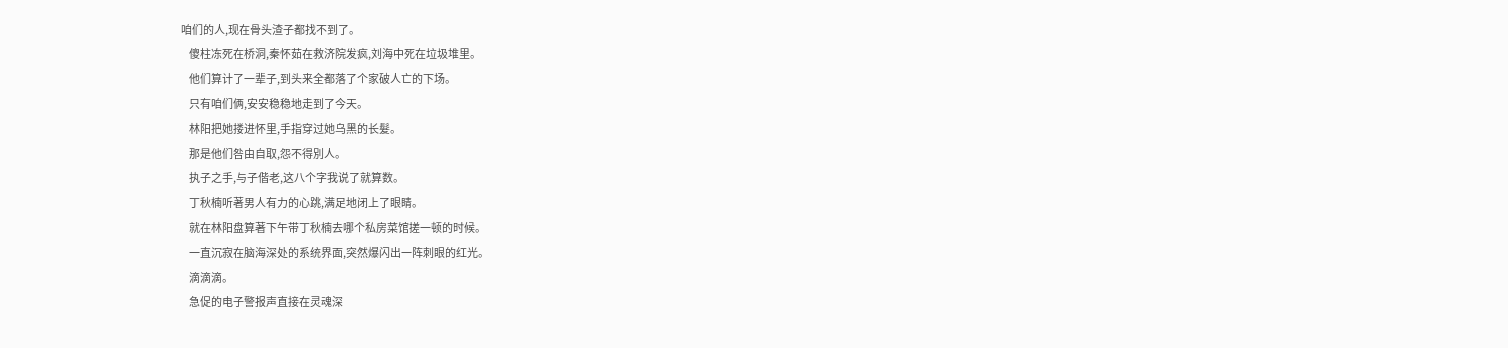咱们的人,现在骨头渣子都找不到了。
    傻柱冻死在桥洞,秦怀茹在救济院发疯,刘海中死在垃圾堆里。
    他们算计了一辈子,到头来全都落了个家破人亡的下场。
    只有咱们俩,安安稳稳地走到了今天。
    林阳把她搂进怀里,手指穿过她乌黑的长髮。
    那是他们咎由自取,怨不得別人。
    执子之手,与子偕老,这八个字我说了就算数。
    丁秋楠听著男人有力的心跳,满足地闭上了眼睛。
    就在林阳盘算著下午带丁秋楠去哪个私房菜馆搓一顿的时候。
    一直沉寂在脑海深处的系统界面,突然爆闪出一阵刺眼的红光。
    滴滴滴。
    急促的电子警报声直接在灵魂深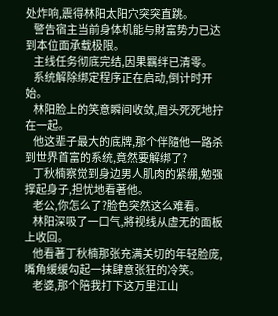处炸响,震得林阳太阳穴突突直跳。
    警告宿主当前身体机能与財富势力已达到本位面承载极限。
    主线任务彻底完结,因果羈绊已清零。
    系统解除绑定程序正在启动,倒计时开始。
    林阳脸上的笑意瞬间收敛,眉头死死地拧在一起。
    他这辈子最大的底牌,那个伴隨他一路杀到世界首富的系统,竟然要解绑了?
    丁秋楠察觉到身边男人肌肉的紧绷,勉强撑起身子,担忧地看著他。
    老公,你怎么了?脸色突然这么难看。
    林阳深吸了一口气,將视线从虚无的面板上收回。
    他看著丁秋楠那张充满关切的年轻脸庞,嘴角缓缓勾起一抹肆意张狂的冷笑。
    老婆,那个陪我打下这万里江山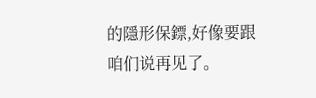的隱形保鏢,好像要跟咱们说再见了。